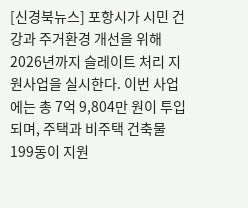[신경북뉴스] 포항시가 시민 건강과 주거환경 개선을 위해 2026년까지 슬레이트 처리 지원사업을 실시한다. 이번 사업에는 총 7억 9,804만 원이 투입되며, 주택과 비주택 건축물 199동이 지원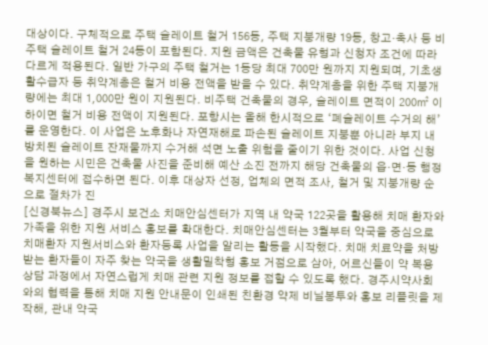대상이다. 구체적으로 주택 슬레이트 철거 156동, 주택 지붕개량 19동, 창고·축사 등 비주택 슬레이트 철거 24동이 포함된다. 지원 금액은 건축물 유형과 신청자 조건에 따라 다르게 적용된다. 일반 가구의 주택 철거는 1동당 최대 700만 원까지 지원되며, 기초생활수급자 등 취약계층은 철거 비용 전액을 받을 수 있다. 취약계층을 위한 주택 지붕개량에는 최대 1,000만 원이 지원된다. 비주택 건축물의 경우, 슬레이트 면적이 200㎡ 이하이면 철거 비용 전액이 지원된다. 포항시는 올해 한시적으로 ‘폐슬레이트 수거의 해’를 운영한다. 이 사업은 노후화나 자연재해로 파손된 슬레이트 지붕뿐 아니라 부지 내 방치된 슬레이트 잔재물까지 수거해 석면 노출 위험을 줄이기 위한 것이다. 사업 신청을 원하는 시민은 건축물 사진을 준비해 예산 소진 전까지 해당 건축물의 읍·면·동 행정복지센터에 접수하면 된다. 이후 대상자 선정, 업체의 면적 조사, 철거 및 지붕개량 순으로 절차가 진
[신경북뉴스] 경주시 보건소 치매안심센터가 지역 내 약국 122곳을 활용해 치매 환자와 가족을 위한 지원 서비스 홍보를 확대한다. 치매안심센터는 3월부터 약국을 중심으로 치매환자 지원서비스와 환자등록 사업을 알리는 활동을 시작했다. 치매 치료약을 처방받는 환자들이 자주 찾는 약국을 생활밀착형 홍보 거점으로 삼아, 어르신들이 약 복용 상담 과정에서 자연스럽게 치매 관련 지원 정보를 접할 수 있도록 했다. 경주시약사회와의 협력을 통해 치매 지원 안내문이 인쇄된 친환경 약제 비닐봉투와 홍보 리플릿을 제작해, 관내 약국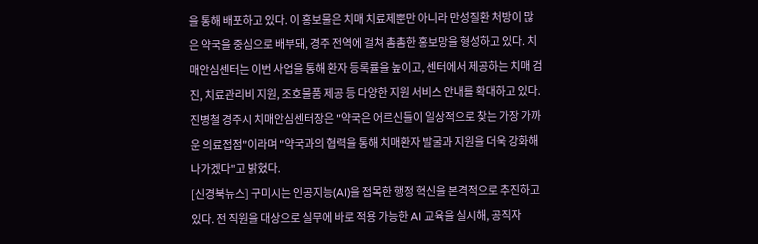을 통해 배포하고 있다. 이 홍보물은 치매 치료제뿐만 아니라 만성질환 처방이 많은 약국을 중심으로 배부돼, 경주 전역에 걸쳐 촘촘한 홍보망을 형성하고 있다. 치매안심센터는 이번 사업을 통해 환자 등록률을 높이고, 센터에서 제공하는 치매 검진, 치료관리비 지원, 조호물품 제공 등 다양한 지원 서비스 안내를 확대하고 있다. 진병철 경주시 치매안심센터장은 "약국은 어르신들이 일상적으로 찾는 가장 가까운 의료접점"이라며 "약국과의 협력을 통해 치매환자 발굴과 지원을 더욱 강화해 나가겠다"고 밝혔다.
[신경북뉴스] 구미시는 인공지능(AI)을 접목한 행정 혁신을 본격적으로 추진하고 있다. 전 직원을 대상으로 실무에 바로 적용 가능한 AI 교육을 실시해, 공직자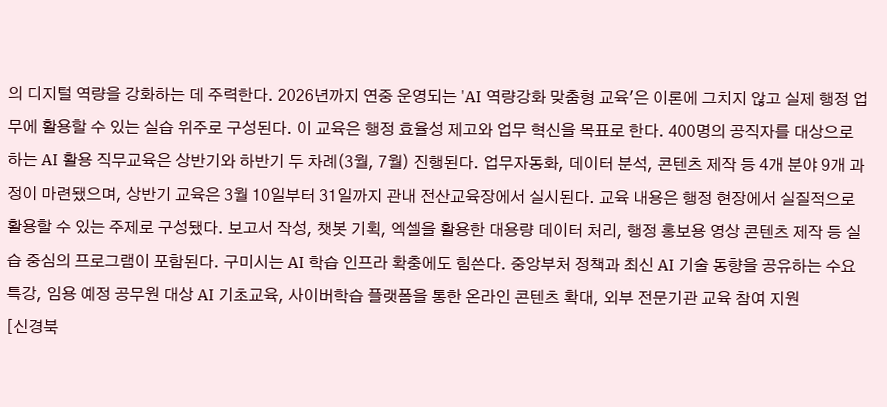의 디지털 역량을 강화하는 데 주력한다. 2026년까지 연중 운영되는 'AI 역량강화 맞춤형 교육'은 이론에 그치지 않고 실제 행정 업무에 활용할 수 있는 실습 위주로 구성된다. 이 교육은 행정 효율성 제고와 업무 혁신을 목표로 한다. 400명의 공직자를 대상으로 하는 AI 활용 직무교육은 상반기와 하반기 두 차례(3월, 7월) 진행된다. 업무자동화, 데이터 분석, 콘텐츠 제작 등 4개 분야 9개 과정이 마련됐으며, 상반기 교육은 3월 10일부터 31일까지 관내 전산교육장에서 실시된다. 교육 내용은 행정 현장에서 실질적으로 활용할 수 있는 주제로 구성됐다. 보고서 작성, 챗봇 기획, 엑셀을 활용한 대용량 데이터 처리, 행정 홍보용 영상 콘텐츠 제작 등 실습 중심의 프로그램이 포함된다. 구미시는 AI 학습 인프라 확충에도 힘쓴다. 중앙부처 정책과 최신 AI 기술 동향을 공유하는 수요특강, 임용 예정 공무원 대상 AI 기초교육, 사이버학습 플랫폼을 통한 온라인 콘텐츠 확대, 외부 전문기관 교육 참여 지원
[신경북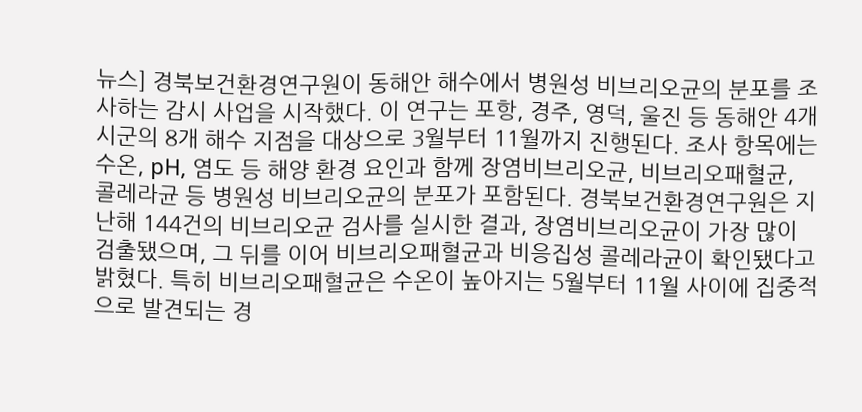뉴스] 경북보건환경연구원이 동해안 해수에서 병원성 비브리오균의 분포를 조사하는 감시 사업을 시작했다. 이 연구는 포항, 경주, 영덕, 울진 등 동해안 4개 시군의 8개 해수 지점을 대상으로 3월부터 11월까지 진행된다. 조사 항목에는 수온, pH, 염도 등 해양 환경 요인과 함께 장염비브리오균, 비브리오패혈균, 콜레라균 등 병원성 비브리오균의 분포가 포함된다. 경북보건환경연구원은 지난해 144건의 비브리오균 검사를 실시한 결과, 장염비브리오균이 가장 많이 검출됐으며, 그 뒤를 이어 비브리오패혈균과 비응집성 콜레라균이 확인됐다고 밝혔다. 특히 비브리오패혈균은 수온이 높아지는 5월부터 11월 사이에 집중적으로 발견되는 경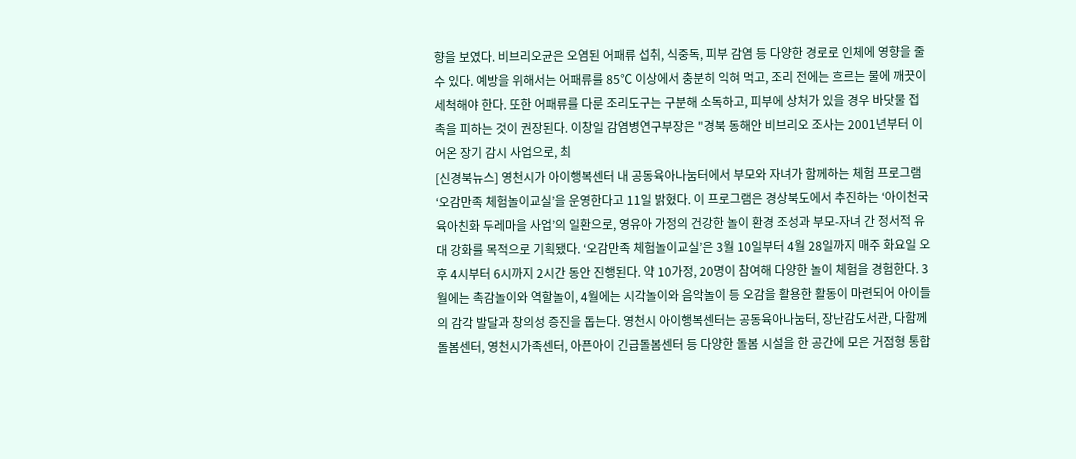향을 보였다. 비브리오균은 오염된 어패류 섭취, 식중독, 피부 감염 등 다양한 경로로 인체에 영향을 줄 수 있다. 예방을 위해서는 어패류를 85℃ 이상에서 충분히 익혀 먹고, 조리 전에는 흐르는 물에 깨끗이 세척해야 한다. 또한 어패류를 다룬 조리도구는 구분해 소독하고, 피부에 상처가 있을 경우 바닷물 접촉을 피하는 것이 권장된다. 이창일 감염병연구부장은 "경북 동해안 비브리오 조사는 2001년부터 이어온 장기 감시 사업으로, 최
[신경북뉴스] 영천시가 아이행복센터 내 공동육아나눔터에서 부모와 자녀가 함께하는 체험 프로그램 ‘오감만족 체험놀이교실’을 운영한다고 11일 밝혔다. 이 프로그램은 경상북도에서 추진하는 ‘아이천국 육아친화 두레마을 사업’의 일환으로, 영유아 가정의 건강한 놀이 환경 조성과 부모-자녀 간 정서적 유대 강화를 목적으로 기획됐다. ‘오감만족 체험놀이교실’은 3월 10일부터 4월 28일까지 매주 화요일 오후 4시부터 6시까지 2시간 동안 진행된다. 약 10가정, 20명이 참여해 다양한 놀이 체험을 경험한다. 3월에는 촉감놀이와 역할놀이, 4월에는 시각놀이와 음악놀이 등 오감을 활용한 활동이 마련되어 아이들의 감각 발달과 창의성 증진을 돕는다. 영천시 아이행복센터는 공동육아나눔터, 장난감도서관, 다함께돌봄센터, 영천시가족센터, 아픈아이 긴급돌봄센터 등 다양한 돌봄 시설을 한 공간에 모은 거점형 통합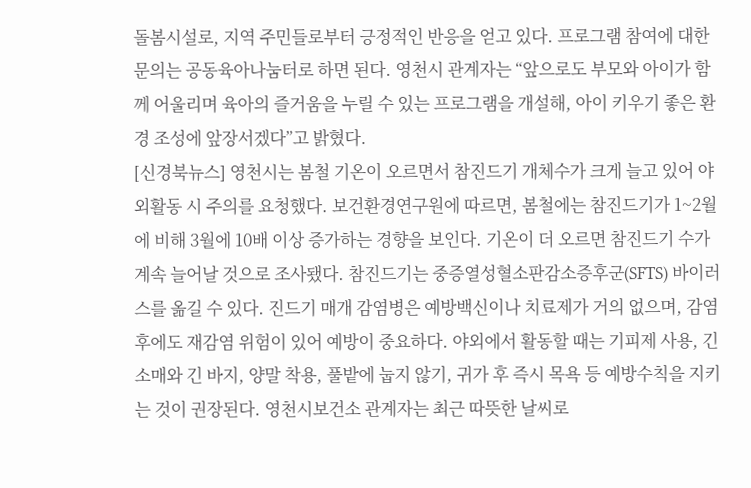돌봄시설로, 지역 주민들로부터 긍정적인 반응을 얻고 있다. 프로그램 참여에 대한 문의는 공동육아나눔터로 하면 된다. 영천시 관계자는 “앞으로도 부모와 아이가 함께 어울리며 육아의 즐거움을 누릴 수 있는 프로그램을 개설해, 아이 키우기 좋은 환경 조성에 앞장서겠다”고 밝혔다.
[신경북뉴스] 영천시는 봄철 기온이 오르면서 참진드기 개체수가 크게 늘고 있어 야외활동 시 주의를 요청했다. 보건환경연구원에 따르면, 봄철에는 참진드기가 1~2월에 비해 3월에 10배 이상 증가하는 경향을 보인다. 기온이 더 오르면 참진드기 수가 계속 늘어날 것으로 조사됐다. 참진드기는 중증열성혈소판감소증후군(SFTS) 바이러스를 옮길 수 있다. 진드기 매개 감염병은 예방백신이나 치료제가 거의 없으며, 감염 후에도 재감염 위험이 있어 예방이 중요하다. 야외에서 활동할 때는 기피제 사용, 긴 소매와 긴 바지, 양말 착용, 풀밭에 눕지 않기, 귀가 후 즉시 목욕 등 예방수칙을 지키는 것이 권장된다. 영천시보건소 관계자는 최근 따뜻한 날씨로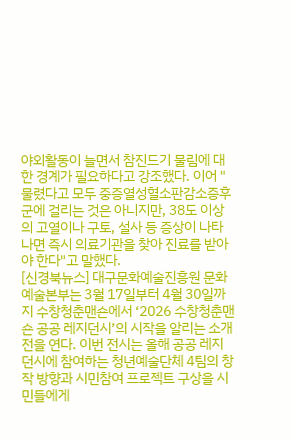야외활동이 늘면서 참진드기 물림에 대한 경계가 필요하다고 강조했다. 이어 "물렸다고 모두 중증열성혈소판감소증후군에 걸리는 것은 아니지만, 38도 이상의 고열이나 구토, 설사 등 증상이 나타나면 즉시 의료기관을 찾아 진료를 받아야 한다"고 말했다.
[신경북뉴스] 대구문화예술진흥원 문화예술본부는 3월 17일부터 4월 30일까지 수창청춘맨숀에서 ‘2026 수창청춘맨숀 공공 레지던시’의 시작을 알리는 소개전을 연다. 이번 전시는 올해 공공 레지던시에 참여하는 청년예술단체 4팀의 창작 방향과 시민참여 프로젝트 구상을 시민들에게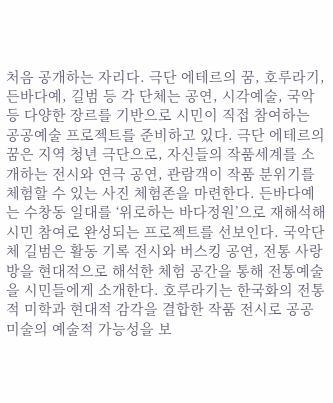처음 공개하는 자리다. 극단 에테르의 꿈, 호루라기, 든바다예, 길범 등 각 단체는 공연, 시각예술, 국악 등 다양한 장르를 기반으로 시민이 직접 참여하는 공공예술 프로젝트를 준비하고 있다. 극단 에테르의 꿈은 지역 청년 극단으로, 자신들의 작품세계를 소개하는 전시와 연극 공연, 관람객이 작품 분위기를 체험할 수 있는 사진 체험존을 마련한다. 든바다예는 수창동 일대를 ‘위로하는 바다정원’으로 재해석해 시민 참여로 완성되는 프로젝트를 선보인다. 국악단체 길범은 활동 기록 전시와 버스킹 공연, 전통 사랑방을 현대적으로 해석한 체험 공간을 통해 전통예술을 시민들에게 소개한다. 호루라기는 한국화의 전통적 미학과 현대적 감각을 결합한 작품 전시로 공공미술의 예술적 가능성을 보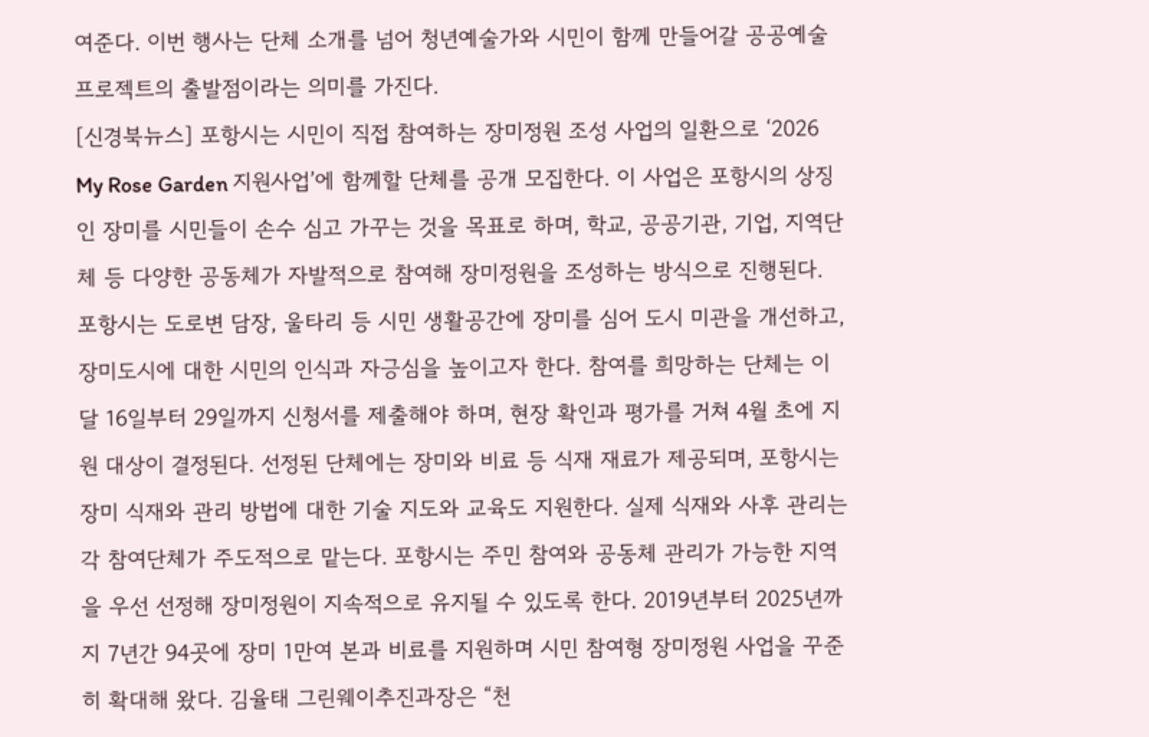여준다. 이번 행사는 단체 소개를 넘어 청년예술가와 시민이 함께 만들어갈 공공예술 프로젝트의 출발점이라는 의미를 가진다.
[신경북뉴스] 포항시는 시민이 직접 참여하는 장미정원 조성 사업의 일환으로 ‘2026 My Rose Garden 지원사업’에 함께할 단체를 공개 모집한다. 이 사업은 포항시의 상징인 장미를 시민들이 손수 심고 가꾸는 것을 목표로 하며, 학교, 공공기관, 기업, 지역단체 등 다양한 공동체가 자발적으로 참여해 장미정원을 조성하는 방식으로 진행된다. 포항시는 도로변 담장, 울타리 등 시민 생활공간에 장미를 심어 도시 미관을 개선하고, 장미도시에 대한 시민의 인식과 자긍심을 높이고자 한다. 참여를 희망하는 단체는 이달 16일부터 29일까지 신청서를 제출해야 하며, 현장 확인과 평가를 거쳐 4월 초에 지원 대상이 결정된다. 선정된 단체에는 장미와 비료 등 식재 재료가 제공되며, 포항시는 장미 식재와 관리 방법에 대한 기술 지도와 교육도 지원한다. 실제 식재와 사후 관리는 각 참여단체가 주도적으로 맡는다. 포항시는 주민 참여와 공동체 관리가 가능한 지역을 우선 선정해 장미정원이 지속적으로 유지될 수 있도록 한다. 2019년부터 2025년까지 7년간 94곳에 장미 1만여 본과 비료를 지원하며 시민 참여형 장미정원 사업을 꾸준히 확대해 왔다. 김율태 그린웨이추진과장은 “천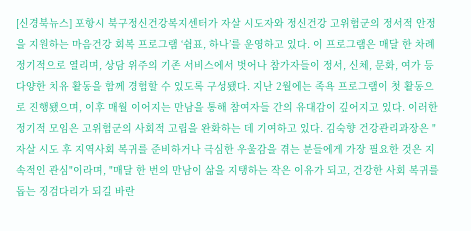[신경북뉴스] 포항시 북구정신건강복지센터가 자살 시도자와 정신건강 고위험군의 정서적 안정을 지원하는 마음건강 회복 프로그램 ‘쉼표, 하나’를 운영하고 있다. 이 프로그램은 매달 한 차례 정기적으로 열리며, 상담 위주의 기존 서비스에서 벗어나 참가자들이 정서, 신체, 문화, 여가 등 다양한 치유 활동을 함께 경험할 수 있도록 구성됐다. 지난 2월에는 족욕 프로그램이 첫 활동으로 진행됐으며, 이후 매월 이어지는 만남을 통해 참여자들 간의 유대감이 깊어지고 있다. 이러한 정기적 모임은 고위험군의 사회적 고립을 완화하는 데 기여하고 있다. 김숙향 건강관리과장은 "자살 시도 후 지역사회 복귀를 준비하거나 극심한 우울감을 겪는 분들에게 가장 필요한 것은 지속적인 관심"이라며, "매달 한 번의 만남이 삶을 지탱하는 작은 이유가 되고, 건강한 사회 복귀를 돕는 징검다리가 되길 바란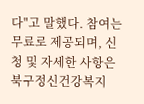다"고 말했다. 참여는 무료로 제공되며, 신청 및 자세한 사항은 북구정신건강복지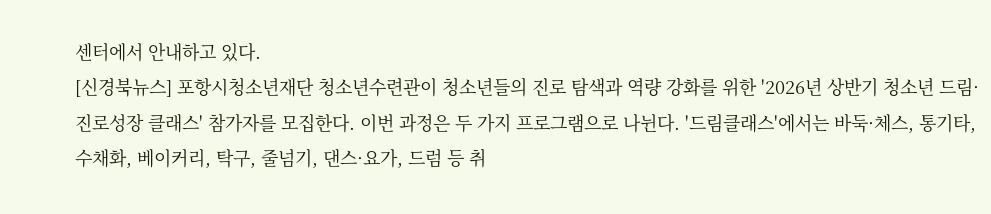센터에서 안내하고 있다.
[신경북뉴스] 포항시청소년재단 청소년수련관이 청소년들의 진로 탐색과 역량 강화를 위한 '2026년 상반기 청소년 드림·진로성장 클래스' 참가자를 모집한다. 이번 과정은 두 가지 프로그램으로 나뉜다. '드림클래스'에서는 바둑·체스, 통기타, 수채화, 베이커리, 탁구, 줄넘기, 댄스·요가, 드럼 등 취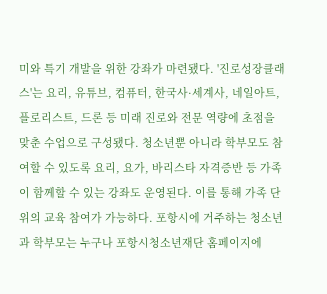미와 특기 개발을 위한 강좌가 마련됐다. '진로성장클래스'는 요리, 유튜브, 컴퓨터, 한국사·세계사, 네일아트, 플로리스트, 드론 등 미래 진로와 전문 역량에 초점을 맞춘 수업으로 구성됐다. 청소년뿐 아니라 학부모도 참여할 수 있도록 요리, 요가, 바리스타 자격증반 등 가족이 함께할 수 있는 강좌도 운영된다. 이를 통해 가족 단위의 교육 참여가 가능하다. 포항시에 거주하는 청소년과 학부모는 누구나 포항시청소년재단 홈페이지에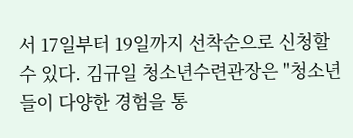서 17일부터 19일까지 선착순으로 신청할 수 있다. 김규일 청소년수련관장은 "청소년들이 다양한 경험을 통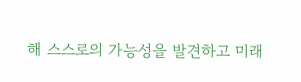해 스스로의 가능성을 발견하고 미래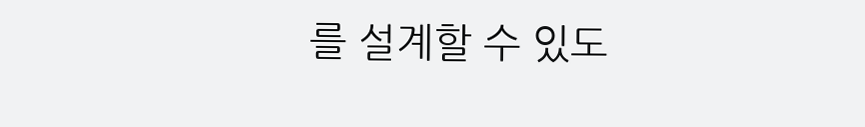를 설계할 수 있도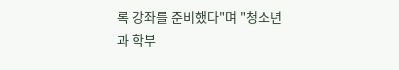록 강좌를 준비했다"며 "청소년과 학부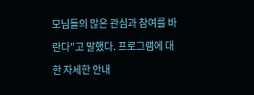모님들의 많은 관심과 참여를 바란다"고 말했다. 프로그램에 대한 자세한 안내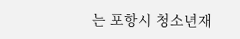는 포항시 청소년재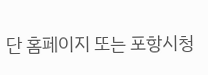단 홈페이지 또는 포항시청